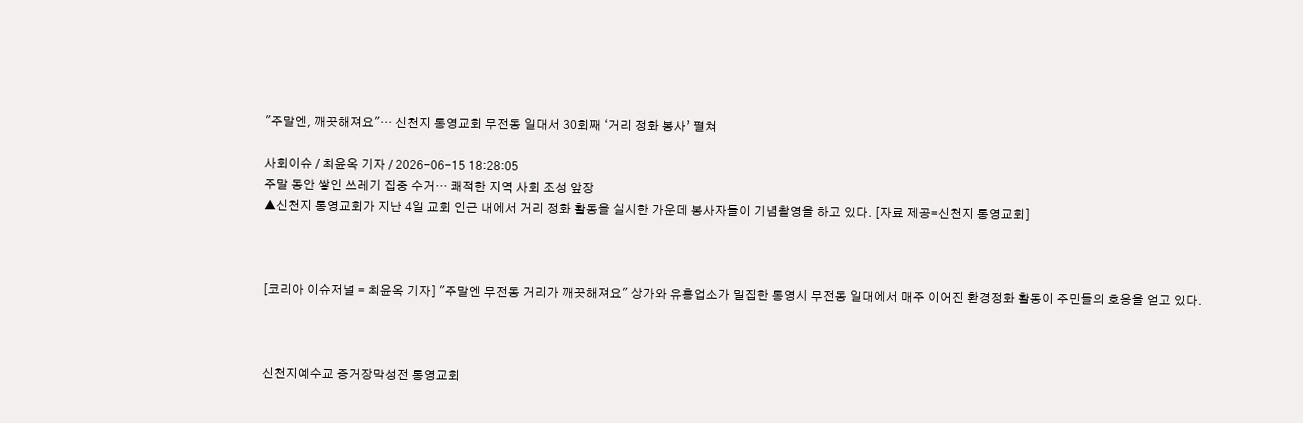"주말엔, 깨끗해져요"… 신천지 통영교회 무전동 일대서 30회째 ‘거리 정화 봉사’ 펼쳐

사회이슈 / 최윤옥 기자 / 2026-06-15 18:28:05
주말 동안 쌓인 쓰레기 집중 수거… 쾌적한 지역 사회 조성 앞장
▲신천지 통영교회가 지난 4일 교회 인근 내에서 거리 정화 활동을 실시한 가운데 봉사자들이 기념촬영을 하고 있다. [자료 제공=신천지 통영교회]



[코리아 이슈저널 = 최윤옥 기자] "주말엔 무전동 거리가 깨끗해져요" 상가와 유흥업소가 밀집한 통영시 무전동 일대에서 매주 이어진 환경정화 활동이 주민들의 호응을 얻고 있다.



신천지예수교 증거장막성전 통영교회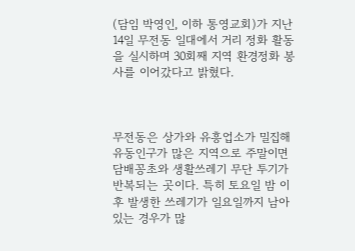(담임 박영인, 이하 통영교회)가 지난 14일 무전동 일대에서 거리 정화 활동을 실시하며 30회째 지역 환경정화 봉사를 이어갔다고 밝혔다.



무전동은 상가와 유흥업소가 밀집해 유동인구가 많은 지역으로 주말이면 담배꽁초와 생활쓰레기 무단 투기가 반복되는 곳이다. 특히 토요일 밤 이후 발생한 쓰레기가 일요일까지 남아 있는 경우가 많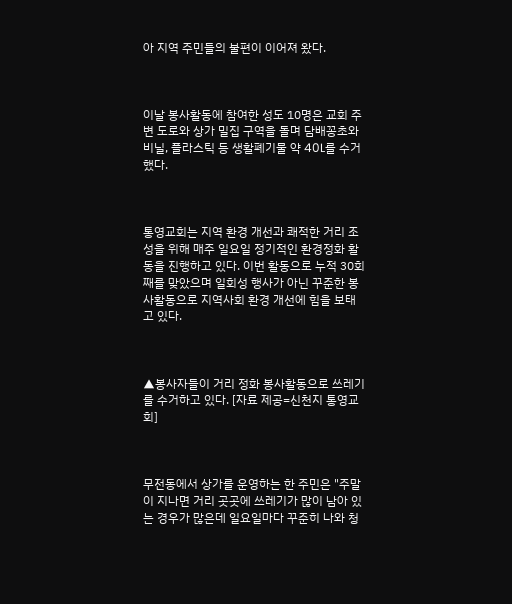아 지역 주민들의 불편이 이어져 왔다.



이날 봉사활동에 참여한 성도 10명은 교회 주변 도로와 상가 밀집 구역을 돌며 담배꽁초와 비닐, 플라스틱 등 생활폐기물 약 40L를 수거했다.



통영교회는 지역 환경 개선과 쾌적한 거리 조성을 위해 매주 일요일 정기적인 환경정화 활동을 진행하고 있다. 이번 활동으로 누적 30회째를 맞았으며 일회성 행사가 아닌 꾸준한 봉사활동으로 지역사회 환경 개선에 힘을 보태고 있다.



▲봉사자들이 거리 정화 봉사활동으로 쓰레기를 수거하고 있다. [자료 제공=신천지 통영교회]



무전동에서 상가를 운영하는 한 주민은 "주말이 지나면 거리 곳곳에 쓰레기가 많이 남아 있는 경우가 많은데 일요일마다 꾸준히 나와 청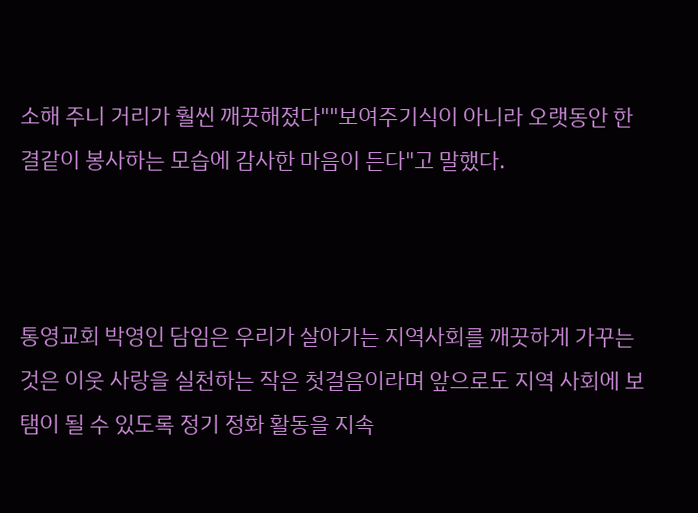소해 주니 거리가 훨씬 깨끗해졌다""보여주기식이 아니라 오랫동안 한결같이 봉사하는 모습에 감사한 마음이 든다"고 말했다.



통영교회 박영인 담임은 우리가 살아가는 지역사회를 깨끗하게 가꾸는 것은 이웃 사랑을 실천하는 작은 첫걸음이라며 앞으로도 지역 사회에 보탬이 될 수 있도록 정기 정화 활동을 지속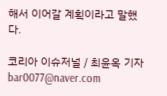해서 이어갈 계획이라고 말했다.

코리아 이슈저널 / 최윤옥 기자 bar0077@naver.com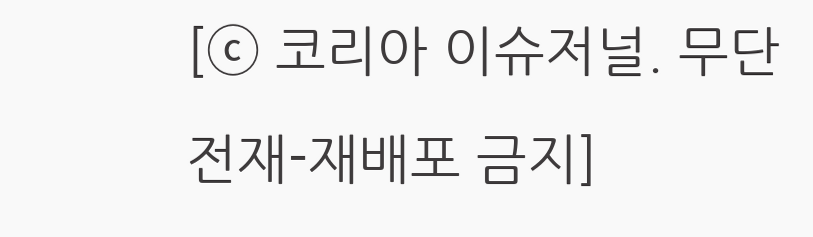[ⓒ 코리아 이슈저널. 무단전재-재배포 금지]